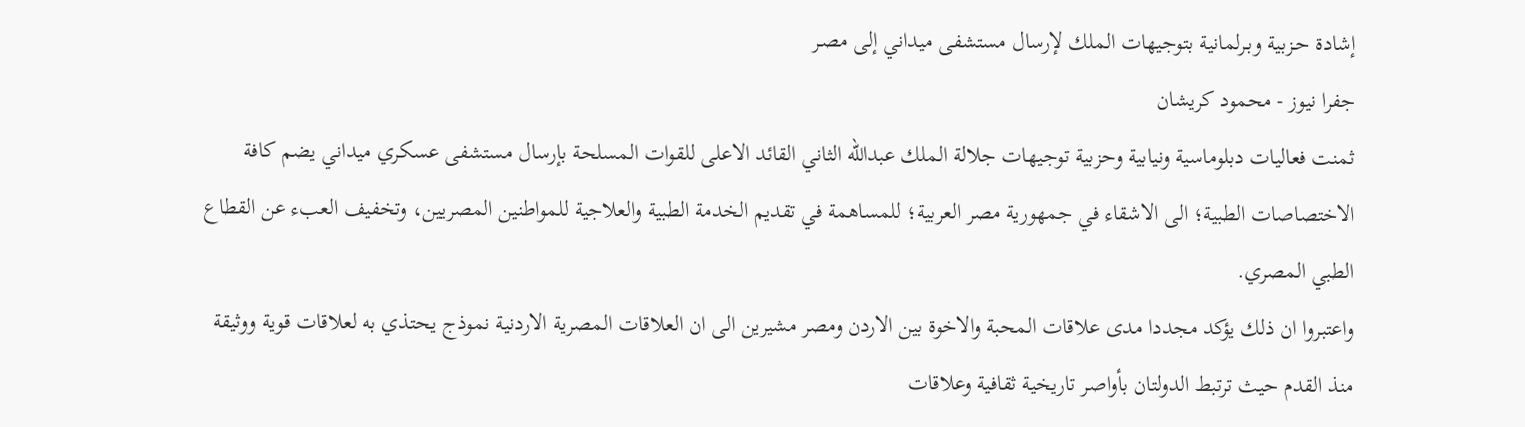إشادة حـزبية وبـرلمانية بتوجيهات الملك لإرسال مستشفى ميداني إلى مصـر
جفرا نيوز - محمود كريشان
ثمنت فعاليات دبلوماسية ونيابية وحزبية توجيهات جلالة الملك عبدالله الثاني القائد الاعلى للقوات المسلحة بإرسال مستشفى عسكري ميداني يضم كافة الاختصاصات الطبية؛ الى الاشقاء في جمهورية مصر العربية؛ للمساهمة في تقديم الخدمة الطبية والعلاجية للمواطنين المصريين، وتخفيف العبء عن القطاع الطبي المصري.
واعتبروا ان ذلك يؤكد مجددا مدى علاقات المحبة والاخوة بين الاردن ومصر مشيرين الى ان العلاقات المصرية الاردنية نموذج يحتذي به لعلاقات قوية ووثيقة منذ القدم حيث ترتبط الدولتان بأواصر تاريخية ثقافية وعلاقات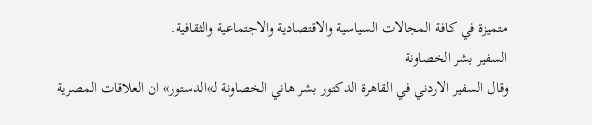متميزة في كافة المجالات السياسية والاقتصادية والاجتماعية والثقافية.
السفير بشر الخصاونة
وقال السفير الاردني في القاهرة الدكتور بشر هاني الخصاونة لـ»الدستور» ان العلاقات المصرية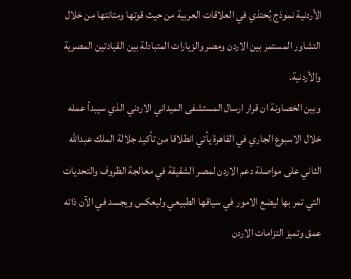الأردنية نموذج يُحتذي في العلاقات العربية من حيث قوتها ومتانتها من خلال التشاور المستمر بين الاردن ومصر والزيارات المتبادلة بين القيادتين المصرية والأردنية.
وبين الخصاونة ان قرار ارسال المستشفى الميداني الاردني الذي سيبدأ عمله خلال الاسبوع الجاري في القاهرة يأتي انطلاقا من تأكيد جلالة الملك عبدالله الثاني على مواصلة دعم الاردن لمصر الشقيقة في معالجة الظروف والتحديات التي تمر بها ليضع الامور في سياقها الطبيعي وليعكس ويجسد في الآن ذاته عمق وتميز التزامات الاردن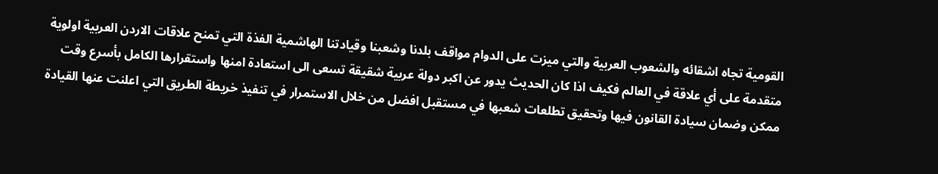القومية تجاه اشقائه والشعوب العربية والتي ميزت على الدوام مواقف بلدنا وشعبنا وقيادتنا الهاشمية الفذة التي تمنح علاقات الاردن العربية اولوية متقدمة على أي علاقة في العالم فكيف اذا كان الحديث يدور عن اكبر دولة عربية شقيقة تسعى الى استعادة امنها واستقرارها الكامل بأسرع وقت ممكن وضمان سيادة القانون فيها وتحقيق تطلعات شعبها في مستقبل افضل من خلال الاستمرار في تنفيذ خريطة الطريق التي اعلنت عنها القيادة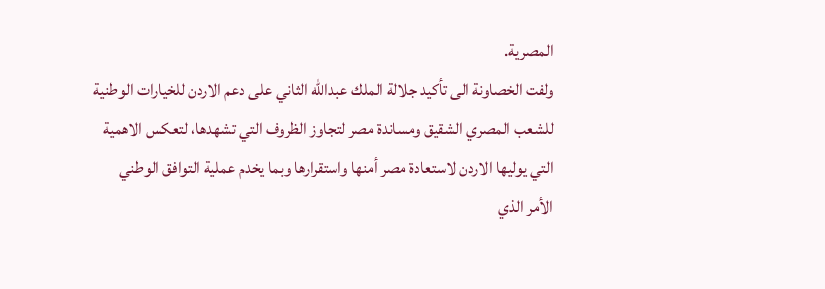المصرية.
ولفت الخصاونة الى تأكيد جلالة الملك عبدالله الثاني على دعم الاردن للخيارات الوطنية للشعب المصري الشقيق ومساندة مصر لتجاوز الظروف التي تشهدها، لتعكس الاهمية التي يوليها الاردن لاستعادة مصر أمنها واستقرارها وبما يخدم عملية التوافق الوطني الأمر الذي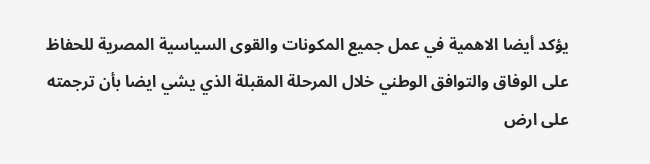يؤكد أيضا الاهمية في عمل جميع المكونات والقوى السياسية المصرية للحفاظ على الوفاق والتوافق الوطني خلال المرحلة المقبلة الذي يشي ايضا بأن ترجمته على ارض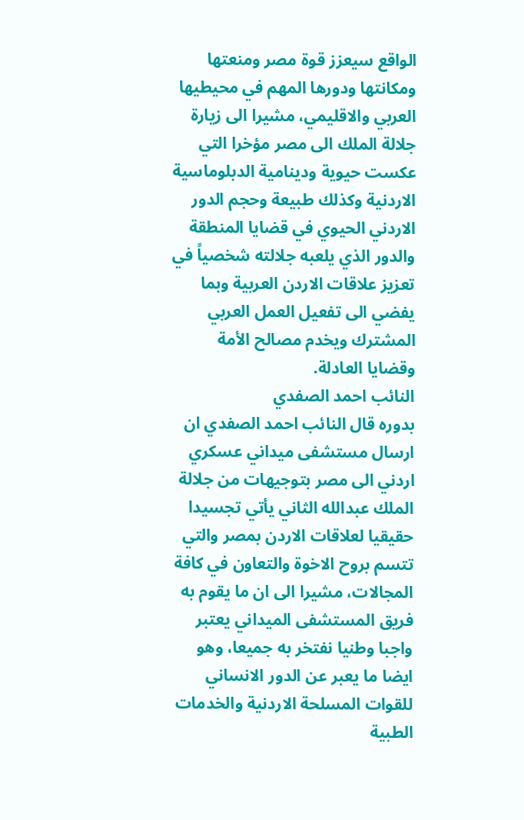الواقع سيعزز قوة مصر ومنعتها ومكانتها ودورها المهم في محيطيها العربي والاقليمي، مشيرا الى زيارة جلالة الملك الى مصر مؤخرا التي عكست حيوية ودينامية الدبلوماسية الاردنية وكذلك طبيعة وحجم الدور الاردني الحيوي في قضايا المنطقة والدور الذي يلعبه جلالته شخصياً في تعزيز علاقات الاردن العربية وبما يفضي الى تفعيل العمل العربي المشترك ويخدم مصالح الأمة وقضايا العادلة.
النائب احمد الصفدي
بدوره قال النائب احمد الصفدي ان ارسال مستشفى ميداني عسكري اردني الى مصر بتوجيهات من جلالة الملك عبدالله الثاني يأتي تجسيدا حقيقيا لعلاقات الاردن بمصر والتي تتسم بروح الاخوة والتعاون في كافة المجالات، مشيرا الى ان ما يقوم به فريق المستشفى الميداني يعتبر واجبا وطنيا نفتخر به جميعا، وهو ايضا ما يعبر عن الدور الانساني للقوات المسلحة الاردنية والخدمات الطبية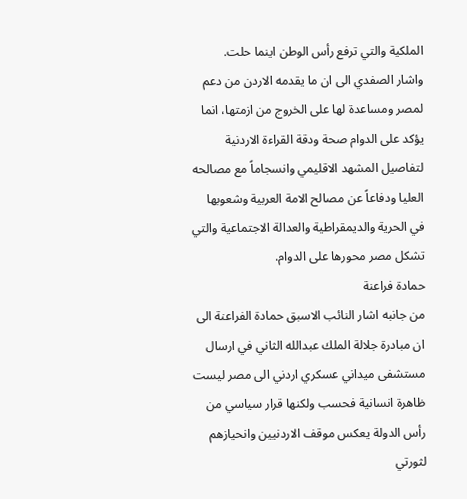الملكية والتي ترفع رأس الوطن اينما حلت.
واشار الصفدي الى ان ما يقدمه الاردن من دعم لمصر ومساعدة لها على الخروج من ازمتها، انما يؤكد على الدوام صحة ودقة القراءة الاردنية لتفاصيل المشهد الاقليمي وانسجاماً مع مصالحه العليا ودفاعاً عن مصالح الامة العربية وشعوبها في الحرية والديمقراطية والعدالة الاجتماعية والتي تشكل مصر محورها على الدوام.
حمادة فراعنة
من جانبه اشار النائب الاسبق حمادة الفراعنة الى ان مبادرة جلالة الملك عبدالله الثاني في ارسال مستشفى ميداني عسكري اردني الى مصر ليست ظاهرة انسانية فحسب ولكنها قرار سياسي من رأس الدولة يعكس موقف الاردنيين وانحيازهم لثورتي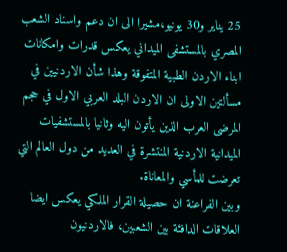25 يناير و30 يونيو،مشيرا الى ان دعم واسناد الشعب المصري بالمستشفى الميداني يعكس قدرات وامكانات ابناء الاردن الطبية المتفوقة وهذا شأن الاردنيين في مسألتين الاولى ان الاردن البلد العربي الاول في حجم المرضى العرب الذين يأتون اليه وثانيا بالمستشفيات الميدانية الاردنية المنتشرة في العديد من دول العالم التي تعرضت للمأسي والمعاناة.
وبين الفراعنة ان حصيلة القرار الملكي يعكس ايضا العلاقات الدافئة بين الشعبين، فالاردنيون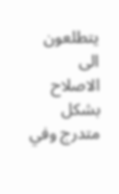يتطلعون الى الاصلاح بشكل متدرج وفي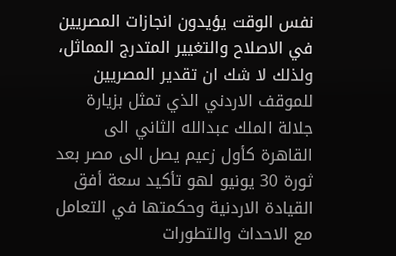نفس الوقت يؤيدون انجازات المصريين في الاصلاح والتغيير المتدرج المماثل، ولذلك لا شك ان تقدير المصريين للموقف الاردني الذي تمثل بزيارة جلالة الملك عبدالله الثاني الى القاهرة كأول زعيم يصل الى مصر بعد ثورة 30 يونيو لهو تأكيد سعة أفق القيادة الاردنية وحكمتها في التعامل مع الاحداث والتطورات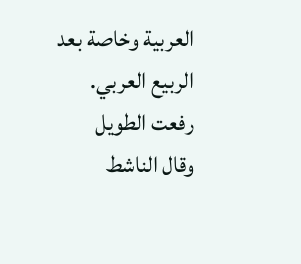العربية وخاصة بعد الربيع العربي.
رفعت الطويل
وقال الناشط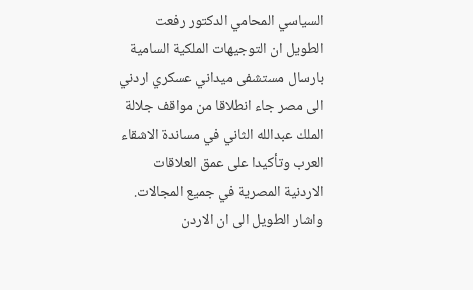السياسي المحامي الدكتور رفعت الطويل ان التوجيهات الملكية السامية بارسال مستشفى ميداني عسكري اردني الى مصر جاء انطلاقا من مواقف جلالة الملك عبدالله الثاني في مساندة الاشقاء العرب وتأكيدا على عمق العلاقات الاردنية المصرية في جميع المجالات.
واشار الطويل الى ان الاردن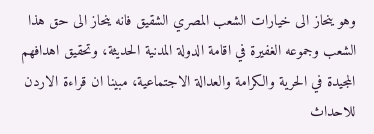وهو ينحاز الى خيارات الشعب المصري الشقيق فانه ينحاز الى حق هذا الشعب وجموعه الغفيرة في اقامة الدولة المدنية الحديثة، وتحقيق اهدافهم المجيدة في الحرية والكرامة والعدالة الاجتماعية، مبينا ان قراءة الاردن للاحداث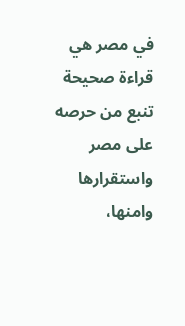في مصر هي قراءة صحيحة تنبع من حرصه على مصر واستقرارها وامنها،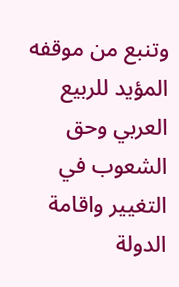وتنبع من موقفه المؤيد للربيع العربي وحق الشعوب في التغيير واقامة الدولة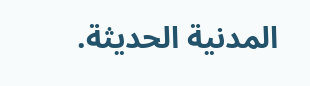المدنية الحديثة.